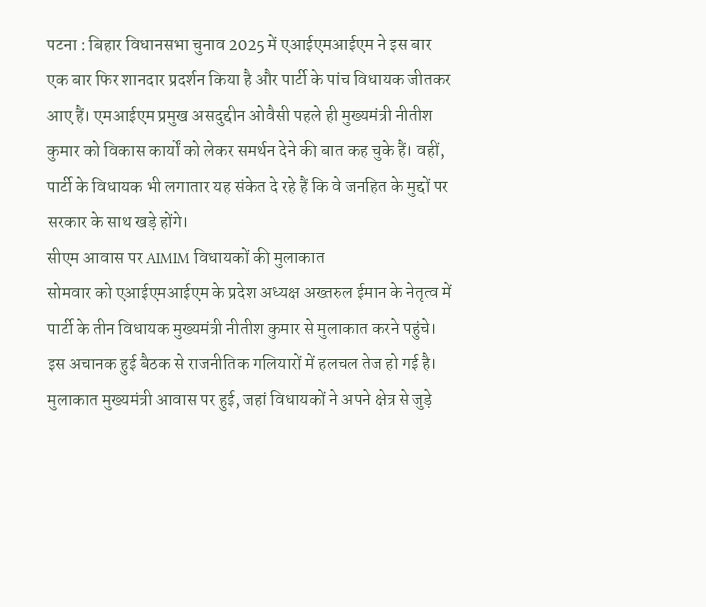पटना : बिहार विधानसभा चुनाव 2025 में एआईएमआईएम ने इस बार एक बार फिर शानदार प्रदर्शन किया है और पार्टी के पांच विधायक जीतकर आए हैं। एमआईएम प्रमुख असदुद्दीन ओवैसी पहले ही मुख्यमंत्री नीतीश कुमार को विकास कार्यों को लेकर समर्थन देने की बात कह चुके हैं। वहीं, पार्टी के विधायक भी लगातार यह संकेत दे रहे हैं कि वे जनहित के मुद्दों पर सरकार के साथ खड़े होंगे।
सीएम आवास पर AIMIM विधायकों की मुलाकात
सोमवार को एआईएमआईएम के प्रदेश अध्यक्ष अख्तरुल ईमान के नेतृत्व में पार्टी के तीन विधायक मुख्यमंत्री नीतीश कुमार से मुलाकात करने पहुंचे। इस अचानक हुई बैठक से राजनीतिक गलियारों में हलचल तेज हो गई है। मुलाकात मुख्यमंत्री आवास पर हुई, जहां विधायकों ने अपने क्षेत्र से जुड़े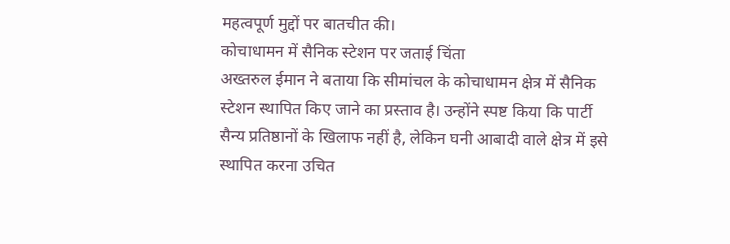महत्वपूर्ण मुद्दों पर बातचीत की।
कोचाधामन में सैनिक स्टेशन पर जताई चिंता
अख्तरुल ईमान ने बताया कि सीमांचल के कोचाधामन क्षेत्र में सैनिक स्टेशन स्थापित किए जाने का प्रस्ताव है। उन्होंने स्पष्ट किया कि पार्टी सैन्य प्रतिष्ठानों के खिलाफ नहीं है, लेकिन घनी आबादी वाले क्षेत्र में इसे स्थापित करना उचित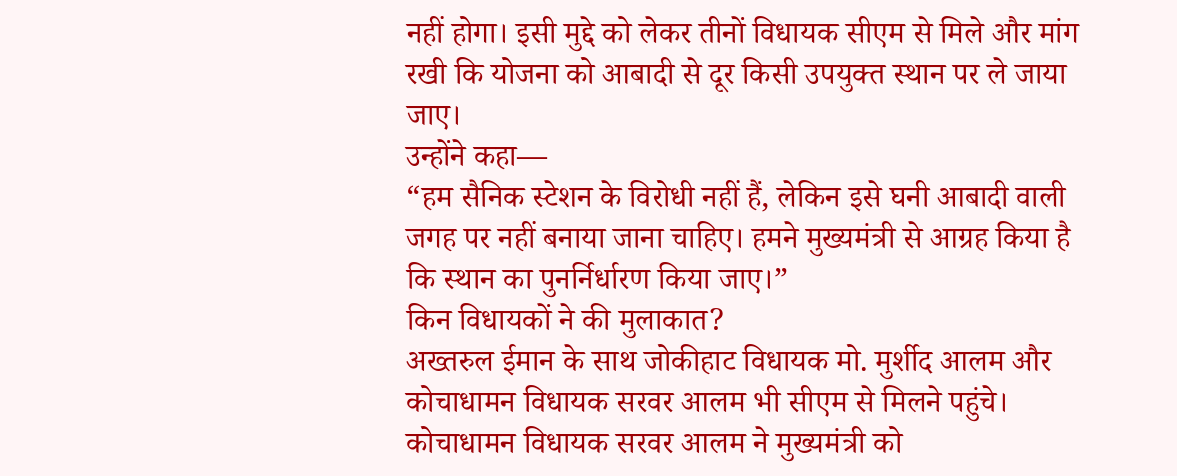नहीं होगा। इसी मुद्दे को लेकर तीनों विधायक सीएम से मिले और मांग रखी कि योजना को आबादी से दूर किसी उपयुक्त स्थान पर ले जाया जाए।
उन्होंने कहा—
“हम सैनिक स्टेशन के विरोधी नहीं हैं, लेकिन इसे घनी आबादी वाली जगह पर नहीं बनाया जाना चाहिए। हमने मुख्यमंत्री से आग्रह किया है कि स्थान का पुनर्निर्धारण किया जाए।”
किन विधायकों ने की मुलाकात?
अख्तरुल ईमान के साथ जोकीहाट विधायक मो. मुर्शीद आलम और कोचाधामन विधायक सरवर आलम भी सीएम से मिलने पहुंचे।
कोचाधामन विधायक सरवर आलम ने मुख्यमंत्री को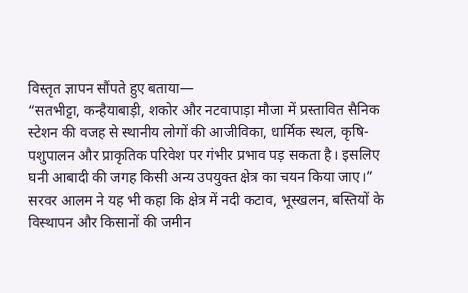विस्तृत ज्ञापन सौंपते हुए बताया—
“सतभीट्टा, कन्हैयाबाड़ी, शकोर और नटवापाड़ा मौजा में प्रस्तावित सैनिक स्टेशन की वजह से स्थानीय लोगों की आजीविका, धार्मिक स्थल, कृषि-पशुपालन और प्राकृतिक परिवेश पर गंभीर प्रभाव पड़ सकता है। इसलिए घनी आबादी की जगह किसी अन्य उपयुक्त क्षेत्र का चयन किया जाए।”
सरवर आलम ने यह भी कहा कि क्षेत्र में नदी कटाव, भूस्खलन, बस्तियों के विस्थापन और किसानों की जमीन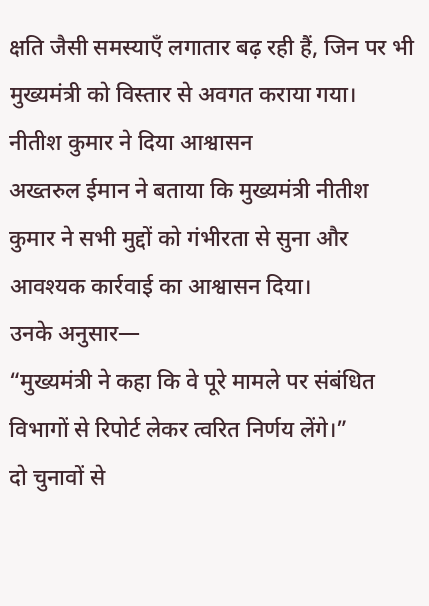क्षति जैसी समस्याएँ लगातार बढ़ रही हैं, जिन पर भी मुख्यमंत्री को विस्तार से अवगत कराया गया।
नीतीश कुमार ने दिया आश्वासन
अख्तरुल ईमान ने बताया कि मुख्यमंत्री नीतीश कुमार ने सभी मुद्दों को गंभीरता से सुना और आवश्यक कार्रवाई का आश्वासन दिया।
उनके अनुसार—
“मुख्यमंत्री ने कहा कि वे पूरे मामले पर संबंधित विभागों से रिपोर्ट लेकर त्वरित निर्णय लेंगे।”
दो चुनावों से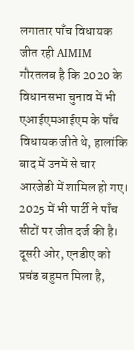लगातार पाँच विधायक जीत रही AIMIM
गौरतलब है कि 2020 के विधानसभा चुनाव में भी एआईएमआईएम के पाँच विधायक जीते थे, हालांकि बाद में उनमें से चार आरजेडी में शामिल हो गए।
2025 में भी पार्टी ने पाँच सीटों पर जीत दर्ज की है। दूसरी ओर, एनडीए को प्रचंड बहुमत मिला है,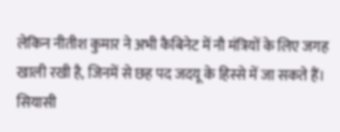लेकिन नीतीश कुमार ने अभी कैबिनेट में नौ मंत्रियों के लिए जगह खाली रखी है, जिनमें से छह पद जदयू के हिस्से में जा सकते हैं।
सियासी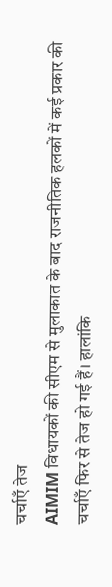चर्चाएँ तेज
AIMIM विधायकों की सीएम से मुलाकात के बाद राजनीतिक हलकों में कई प्रकार की चर्चाएँ फिर से तेज हो गई हैं। हालांकि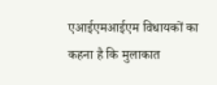एआईएमआईएम विधायकों का कहना है कि मुलाकात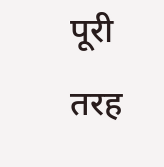पूरी तरह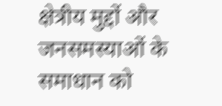क्षेत्रीय मुद्दों और जनसमस्याओं के समाधान को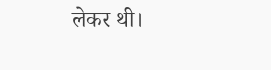लेकर थी।